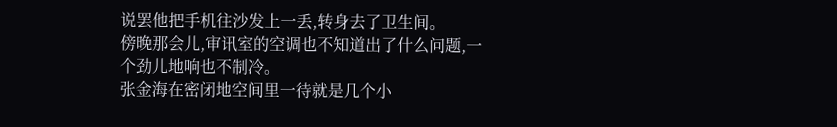说罢他把手机往沙发上一丢,转身去了卫生间。
傍晚那会儿,审讯室的空调也不知道出了什么问题,一个劲儿地响也不制冷。
张金海在密闭地空间里一待就是几个小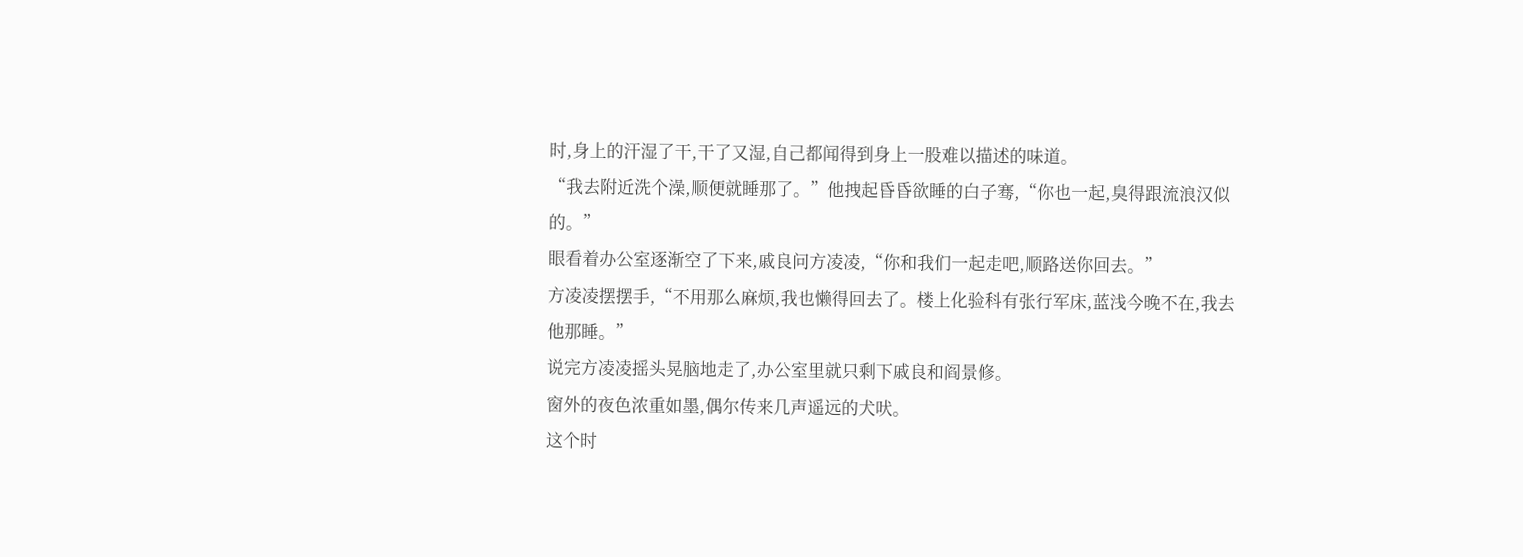时,身上的汗湿了干,干了又湿,自己都闻得到身上一股难以描述的味道。
“我去附近洗个澡,顺便就睡那了。”他拽起昏昏欲睡的白子骞,“你也一起,臭得跟流浪汉似的。”
眼看着办公室逐渐空了下来,戚良问方凌凌,“你和我们一起走吧,顺路送你回去。”
方凌凌摆摆手,“不用那么麻烦,我也懒得回去了。楼上化验科有张行军床,蓝浅今晚不在,我去他那睡。”
说完方凌凌摇头晃脑地走了,办公室里就只剩下戚良和阎景修。
窗外的夜色浓重如墨,偶尔传来几声遥远的犬吠。
这个时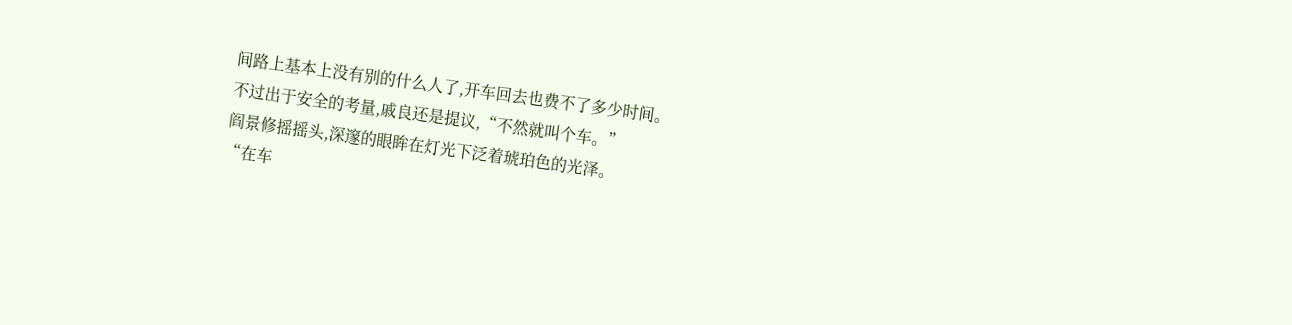间路上基本上没有别的什么人了,开车回去也费不了多少时间。
不过出于安全的考量,戚良还是提议,“不然就叫个车。”
阎景修摇摇头,深邃的眼眸在灯光下泛着琥珀色的光泽。
“在车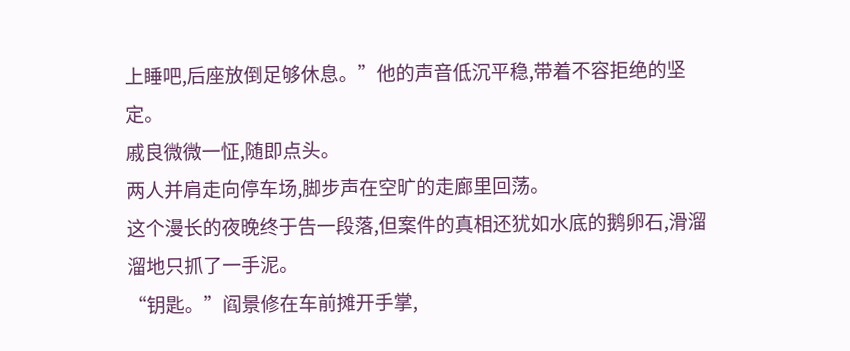上睡吧,后座放倒足够休息。”他的声音低沉平稳,带着不容拒绝的坚定。
戚良微微一怔,随即点头。
两人并肩走向停车场,脚步声在空旷的走廊里回荡。
这个漫长的夜晚终于告一段落,但案件的真相还犹如水底的鹅卵石,滑溜溜地只抓了一手泥。
“钥匙。”阎景修在车前摊开手掌,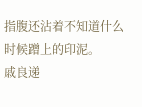指腹还沾着不知道什么时候蹭上的印泥。
戚良递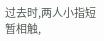过去时,两人小指短暂相触,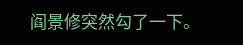阎景修突然勾了一下。